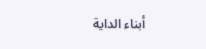أبناء الداية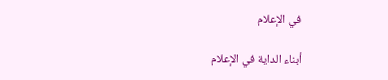في الإعلام

أبناء الداية في الإعلام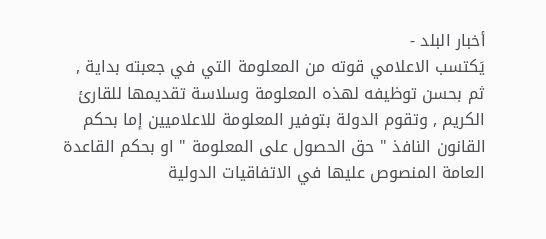أخبار البلد -
يَكتسب الاعلامي قوته من المعلومة التي في جعبته بداية , ثم بحسن توظيفه لهذه المعلومة وسلاسة تقديمها للقارئ الكريم , وتقوم الدولة بتوفير المعلومة للاعلاميين إما بحكم القانون النافذ " حق الحصول على المعلومة " او بحكم القاعدة العامة المنصوص عليها في الاتفاقيات الدولية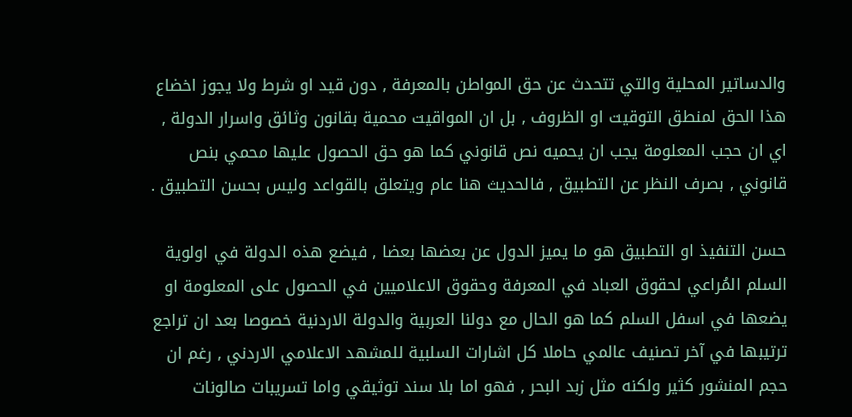والدساتير المحلية والتي تتحدث عن حق المواطن بالمعرفة , دون قيد او شرط ولا يجوز اخضاع هذا الحق لمنطق التوقيت او الظروف , بل ان المواقيت محمية بقانون وثائق واسرار الدولة , اي ان حجب المعلومة يجب ان يحميه نص قانوني كما هو حق الحصول عليها محمي بنص قانوني , بصرف النظر عن التطبيق , فالحديث هنا عام ويتعلق بالقواعد وليس بحسن التطبيق .

حسن التنفيذ او التطبيق هو ما يميز الدول عن بعضها بعضا , فيضع هذه الدولة في اولوية السلم المُراعي لحقوق العباد في المعرفة وحقوق الاعلاميين في الحصول على المعلومة او يضعها في اسفل السلم كما هو الحال مع دولنا العربية والدولة الاردنية خصوصا بعد ان تراجع ترتيبها في آخر تصنيف عالمي حاملا كل اشارات السلبية للمشهد الاعلامي الاردني , رغم ان حجم المنشور كثير ولكنه مثل زبد البحر , فهو اما بلا سند توثيقي واما تسريبات صالونات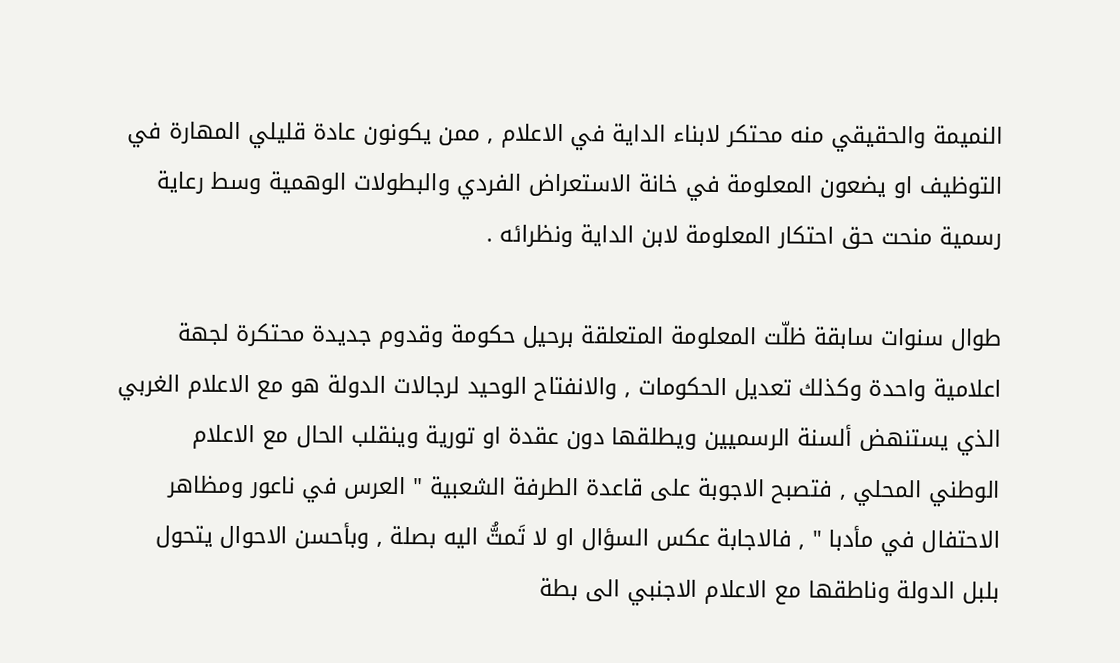النميمة والحقيقي منه محتكر لابناء الداية في الاعلام , ممن يكونون عادة قليلي المهارة في التوظيف او يضعون المعلومة في خانة الاستعراض الفردي والبطولات الوهمية وسط رعاية رسمية منحت حق احتكار المعلومة لابن الداية ونظرائه .

طوال سنوات سابقة ظلّت المعلومة المتعلقة برحيل حكومة وقدوم جديدة محتكرة لجهة اعلامية واحدة وكذلك تعديل الحكومات , والانفتاح الوحيد لرجالات الدولة هو مع الاعلام الغربي الذي يستنهض ألسنة الرسميين ويطلقها دون عقدة او تورية وينقلب الحال مع الاعلام الوطني المحلي , فتصبح الاجوبة على قاعدة الطرفة الشعبية " العرس في ناعور ومظاهر الاحتفال في مأدبا " , فالاجابة عكس السؤال او لا تَمتُّ اليه بصلة , وبأحسن الاحوال يتحول بلبل الدولة وناطقها مع الاعلام الاجنبي الى بطة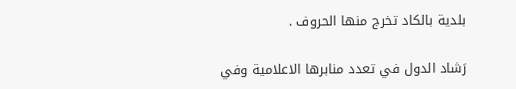بلدية بالكاد تخرج منها الحروف .

رَشاد الدول في تعدد منابرها الاعلامية وفي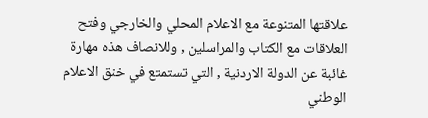علاقتها المتنوعة مع الاعلام المحلي والخارجي وفتح العلاقات مع الكتاب والمراسلين , وللانصاف هذه مهارة غائبة عن الدولة الاردنية , التي تستمتع في خنق الاعلام الوطني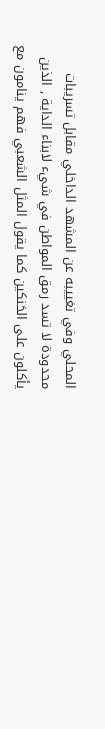المحلي وفي تغييبه عن المشهد الداخلي مقابل تسريبات محدودة لا تسد رمق المواطن في شيء لابناء الداية , الذين يأكلون على الحَنكين كما يقول المثل الشعبي فهم ينامون مع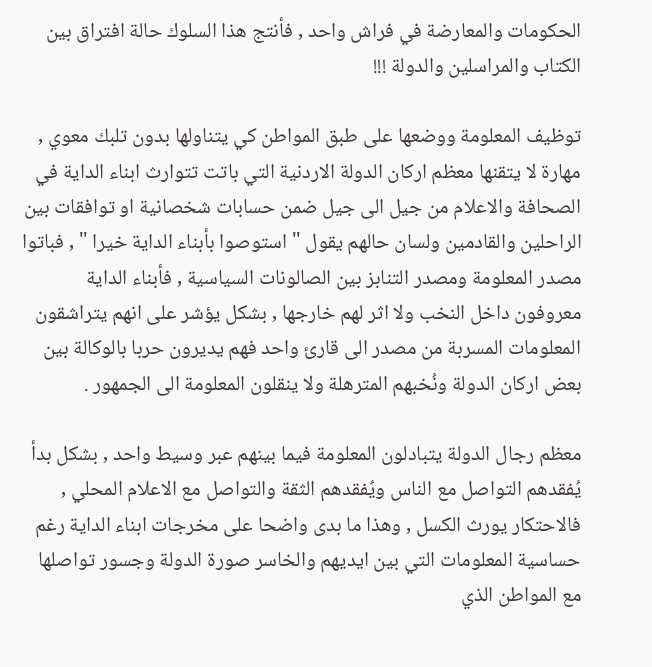الحكومات والمعارضة في فراش واحد , فأنتج هذا السلوك حالة افتراق بين الكتاب والمراسلين والدولة !!!

توظيف المعلومة ووضعها على طبق المواطن كي يتناولها بدون تلبك معوي , مهارة لا يتقنها معظم اركان الدولة الاردنية التي باتت تتوارث ابناء الداية في الصحافة والاعلام من جيل الى جيل ضمن حسابات شخصانية او توافقات بين الراحلين والقادمين ولسان حالهم يقول " استوصوا بأبناء الداية خيرا " , فباتوا مصدر المعلومة ومصدر التنابز بين الصالونات السياسية , فأبناء الداية معروفون داخل النخب ولا اثر لهم خارجها , بشكل يؤشر على انهم يتراشقون المعلومات المسربة من مصدر الى قارئ واحد فهم يديرون حربا بالوكالة بين بعض اركان الدولة ونُخبهم المترهلة ولا ينقلون المعلومة الى الجمهور .

معظم رجال الدولة يتبادلون المعلومة فيما بينهم عبر وسيط واحد , بشكل بدأ يُفقدهم التواصل مع الناس ويُفقدهم الثقة والتواصل مع الاعلام المحلي , فالاحتكار يورث الكسل , وهذا ما بدى واضحا على مخرجات ابناء الداية رغم حساسية المعلومات التي بين ايديهم والخاسر صورة الدولة وجسور تواصلها مع المواطن الذي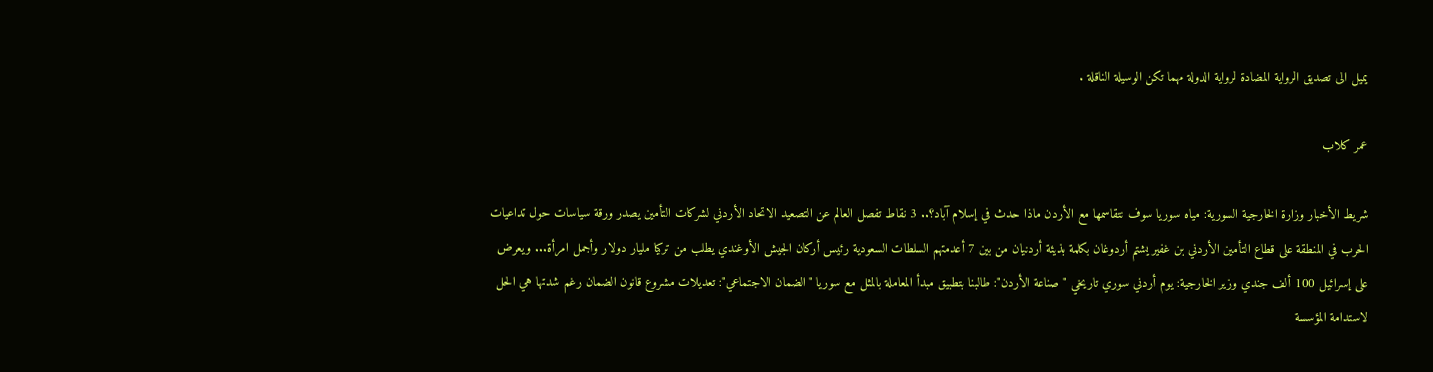يميل الى تصديق الرواية المضادة لرواية الدولة مهما تكن الوسيلة الناقلة .

عمر كلاب

شريط الأخبار وزارة الخارجية السورية: مياه سوريا سوف نتقاسمها مع الأردن ماذا حدث في إسلام آباد؟.. 3 نقاط تفصل العالم عن التصعيد الاتحاد الأردني لشركات التأمين يصدر ورقة سياسات حول تداعيات الحرب في المنطقة على قطاع التأمين الأردني بن غفير يشتم أردوغان بكلمة بذيئة أردنيان من بين 7 أعدمتهم السلطات السعودية رئيس أركان الجيش الأوغندي يطلب من تركيا مليار دولار وأجمل امرأة... ويعرض على إسرائيل 100 ألف جندي وزير الخارجية: يوم أردني سوري تاريخي "صناعة الأردن": طالبنا بتطبيق مبدأ المعاملة بالمثل مع سوريا "الضمان الاجتماعي": تعديلات مشروع قانون الضمان رغم شدتها هي الحل لاستدامة المؤسسة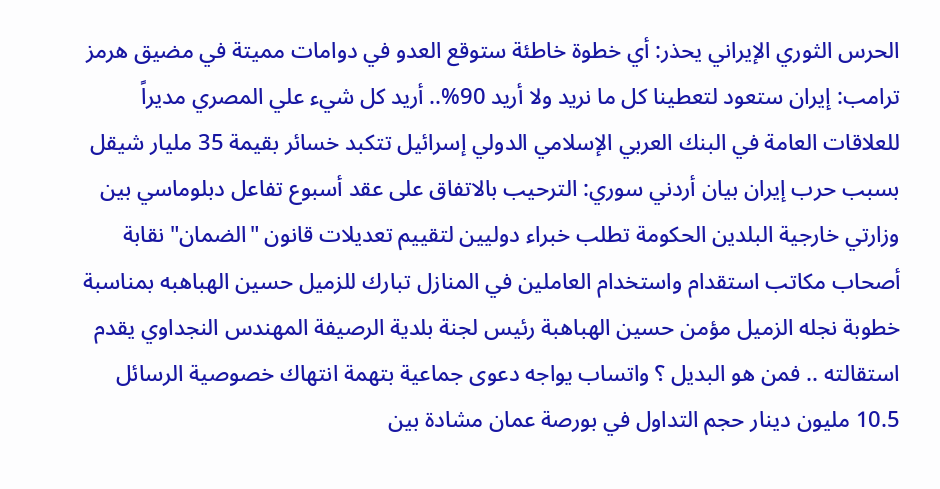الحرس الثوري الإيراني يحذر: أي خطوة خاطئة ستوقع العدو في دوامات مميتة في مضيق هرمز ترامب: إيران ستعود لتعطينا كل ما نريد ولا أريد 90%.. أريد كل شيء علي المصري مديراً للعلاقات العامة في البنك العربي الإسلامي الدولي إسرائيل تتكبد خسائر بقيمة 35 مليار شيقل بسبب حرب إيران بيان أردني سوري: الترحيب بالاتفاق على عقد أسبوع تفاعل دبلوماسي بين وزارتي خارجية البلدين الحكومة تطلب خبراء دوليين لتقييم تعديلات قانون "الضمان" نقابة أصحاب مكاتب استقدام واستخدام العاملين في المنازل تبارك للزميل حسين الهباهبه بمناسبة خطوبة نجله الزميل مؤمن حسين الهباهبة رئيس لجنة بلدية الرصيفة المهندس النجداوي يقدم استقالته .. فمن هو البديل ؟ واتساب يواجه دعوى جماعية بتهمة انتهاك خصوصية الرسائل 10.5 مليون دينار حجم التداول في بورصة عمان مشادة بين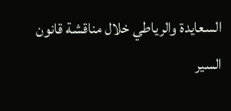السعايدة والرياطي خلال مناقشة قانون السير